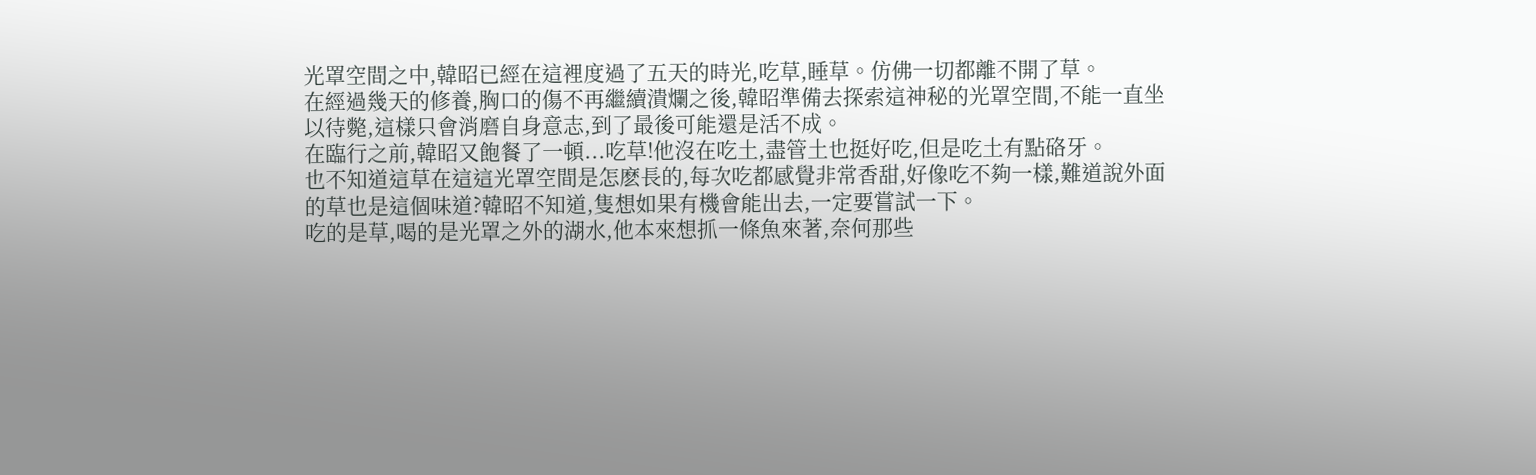光罩空間之中,韓昭已經在這裡度過了五天的時光,吃草,睡草。仿佛一切都離不開了草。
在經過幾天的修養,胸口的傷不再繼續潰爛之後,韓昭準備去探索這神秘的光罩空間,不能一直坐以待斃,這樣只會消磨自身意志,到了最後可能還是活不成。
在臨行之前,韓昭又飽餐了一頓...吃草!他沒在吃土,盡管土也挺好吃,但是吃土有點硌牙。
也不知道這草在這這光罩空間是怎麽長的,每次吃都感覺非常香甜,好像吃不夠一樣,難道說外面的草也是這個味道?韓昭不知道,隻想如果有機會能出去,一定要嘗試一下。
吃的是草,喝的是光罩之外的湖水,他本來想抓一條魚來著,奈何那些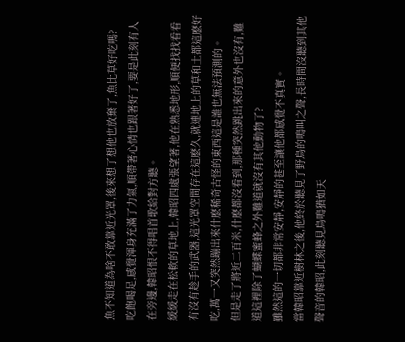魚不知道為啥不敢靠近光罩,後來想了想他也放棄了,魚比草好吃嗎?
吃飽喝足,感覺渾身充滿了力氣,順帶著心情也跟著好了,要是此刻有人在旁邊,韓昭恨不得唱首歌給對方聽。
緩緩走在松軟的草地上,韓昭四處張望著,他在熟悉地形,順便找找看看有沒有趁手的武器,這光罩空間存在這麽久,就連地上的草和土都這麽好吃,萬一又突然蹦出來什麽稀奇古怪的東西這是誰也無法預測的。
但是走了將近二百米,什麽都沒看到,那種突然跳出來的意外也沒有,難道這裡除了蝴蝶蜜蜂之外難道就沒有其他動物了?
雖然這的一切都非常安靜,安靜的甚至讓他都感覺不真實。
當韓昭靠近樹林之後,他終於聽見了野鳥的鳴叫之聲,長時間沒聽到其他聲音的韓昭,此刻聽見鳥鳴猶如天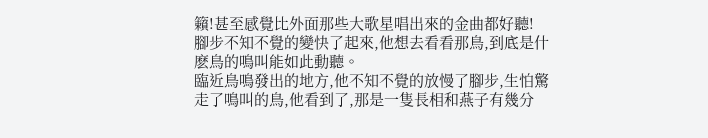籟!甚至感覺比外面那些大歌星唱出來的金曲都好聽!
腳步不知不覺的變快了起來,他想去看看那鳥,到底是什麽鳥的鳴叫能如此動聽。
臨近鳥鳴發出的地方,他不知不覺的放慢了腳步,生怕驚走了鳴叫的鳥,他看到了,那是一隻長相和燕子有幾分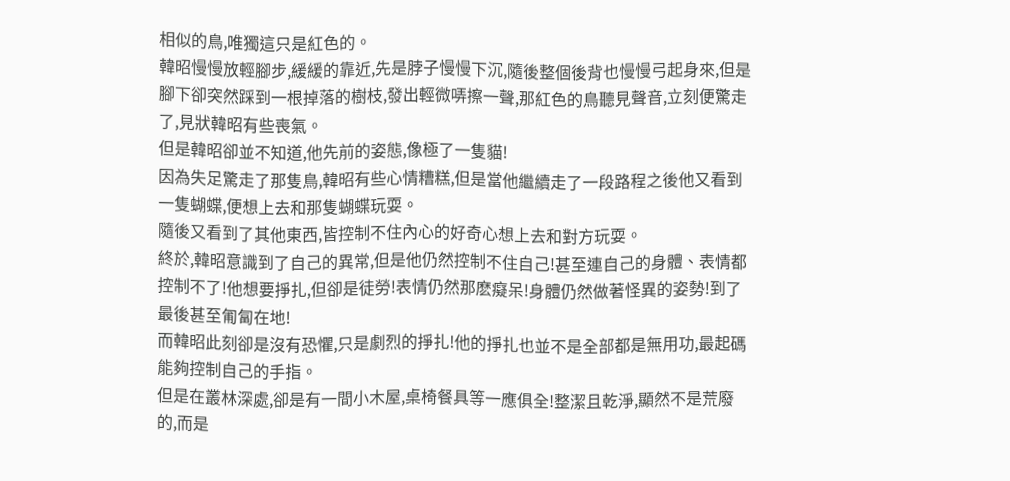相似的鳥,唯獨這只是紅色的。
韓昭慢慢放輕腳步,緩緩的靠近,先是脖子慢慢下沉,隨後整個後背也慢慢弓起身來,但是腳下卻突然踩到一根掉落的樹枝,發出輕微哢擦一聲,那紅色的鳥聽見聲音,立刻便驚走了,見狀韓昭有些喪氣。
但是韓昭卻並不知道,他先前的姿態,像極了一隻貓!
因為失足驚走了那隻鳥,韓昭有些心情糟糕,但是當他繼續走了一段路程之後他又看到一隻蝴蝶,便想上去和那隻蝴蝶玩耍。
隨後又看到了其他東西,皆控制不住內心的好奇心想上去和對方玩耍。
終於,韓昭意識到了自己的異常,但是他仍然控制不住自己!甚至連自己的身體、表情都控制不了!他想要掙扎,但卻是徒勞!表情仍然那麽癡呆!身體仍然做著怪異的姿勢!到了最後甚至匍匐在地!
而韓昭此刻卻是沒有恐懼,只是劇烈的掙扎!他的掙扎也並不是全部都是無用功,最起碼能夠控制自己的手指。
但是在叢林深處,卻是有一間小木屋,桌椅餐具等一應俱全!整潔且乾淨,顯然不是荒廢的,而是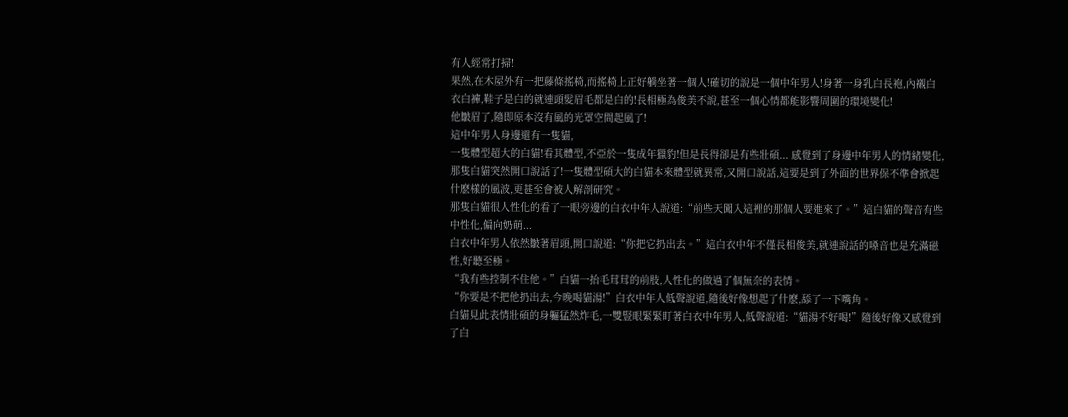有人經常打掃!
果然,在木屋外有一把藤條搖椅,而搖椅上正好躺坐著一個人!確切的說是一個中年男人!身著一身乳白長袍,內襯白衣白褲,鞋子是白的就連頭髮眉毛都是白的!長相極為俊美不說,甚至一個心情都能影響周圍的環境變化!
他皺眉了,隨即原本沒有風的光罩空間起風了!
這中年男人身邊還有一隻貓,
一隻體型超大的白貓!看其體型,不亞於一隻成年獵豹!但是長得卻是有些壯碩... 感覺到了身邊中年男人的情緒變化,那隻白貓突然開口說話了!一隻體型碩大的白貓本來體型就異常,又開口說話,這要是到了外面的世界保不準會掀起什麽樣的風波,更甚至會被人解剖研究。
那隻白貓很人性化的看了一眼旁邊的白衣中年人說道:“前些天闖入這裡的那個人要進來了。”這白貓的聲音有些中性化,偏向奶萌...
白衣中年男人依然皺著眉頭,開口說道:“你把它扔出去。”這白衣中年不僅長相俊美,就連說話的嗓音也是充滿磁性,好聽至極。
“我有些控制不住他。”白貓一抬毛茸茸的前肢,人性化的做過了個無奈的表情。
“你要是不把他扔出去,今晚喝貓湯!”白衣中年人低聲說道,隨後好像想起了什麽,舔了一下嘴角。
白貓見此表情壯碩的身軀猛然炸毛,一雙豎眼緊緊盯著白衣中年男人,低聲說道:“貓湯不好喝!”隨後好像又感覺到了白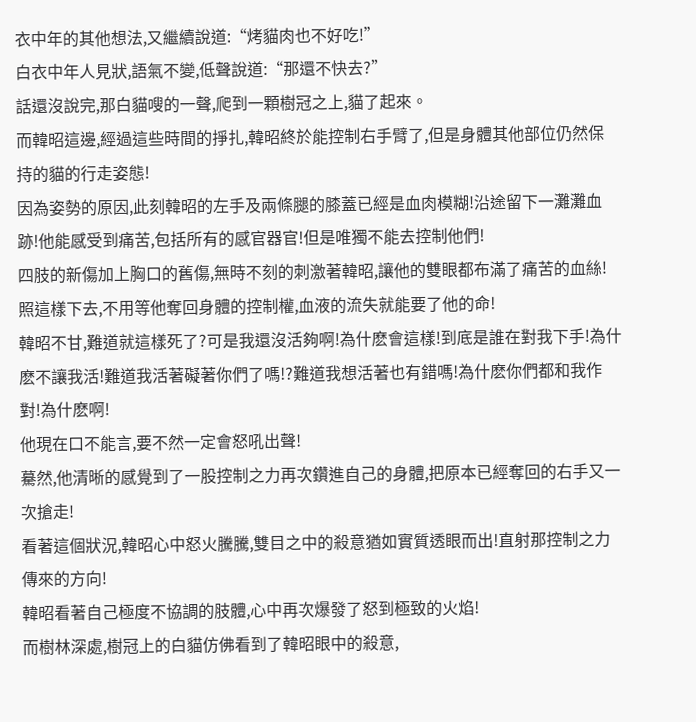衣中年的其他想法,又繼續說道:“烤貓肉也不好吃!”
白衣中年人見狀,語氣不變,低聲說道:“那還不快去?”
話還沒說完,那白貓嗖的一聲,爬到一顆樹冠之上,貓了起來。
而韓昭這邊,經過這些時間的掙扎,韓昭終於能控制右手臂了,但是身體其他部位仍然保持的貓的行走姿態!
因為姿勢的原因,此刻韓昭的左手及兩條腿的膝蓋已經是血肉模糊!沿途留下一灘灘血跡!他能感受到痛苦,包括所有的感官器官!但是唯獨不能去控制他們!
四肢的新傷加上胸口的舊傷,無時不刻的刺激著韓昭,讓他的雙眼都布滿了痛苦的血絲!照這樣下去,不用等他奪回身體的控制權,血液的流失就能要了他的命!
韓昭不甘,難道就這樣死了?可是我還沒活夠啊!為什麽會這樣!到底是誰在對我下手!為什麽不讓我活!難道我活著礙著你們了嗎!?難道我想活著也有錯嗎!為什麽你們都和我作對!為什麽啊!
他現在口不能言,要不然一定會怒吼出聲!
驀然,他清晰的感覺到了一股控制之力再次鑽進自己的身體,把原本已經奪回的右手又一次搶走!
看著這個狀況,韓昭心中怒火騰騰,雙目之中的殺意猶如實質透眼而出!直射那控制之力傳來的方向!
韓昭看著自己極度不協調的肢體,心中再次爆發了怒到極致的火焰!
而樹林深處,樹冠上的白貓仿佛看到了韓昭眼中的殺意,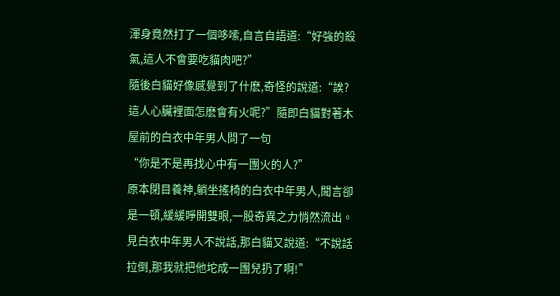渾身竟然打了一個哆嗦,自言自語道:“好強的殺氣,這人不會要吃貓肉吧?”
隨後白貓好像感覺到了什麽,奇怪的說道:“誒?這人心臟裡面怎麽會有火呢?”隨即白貓對著木屋前的白衣中年男人問了一句
“你是不是再找心中有一團火的人?”
原本閉目養神,躺坐搖椅的白衣中年男人,聞言卻是一頓,緩緩睜開雙眼,一股奇異之力悄然流出。
見白衣中年男人不說話,那白貓又說道:“不說話拉倒,那我就把他坨成一團兒扔了啊!”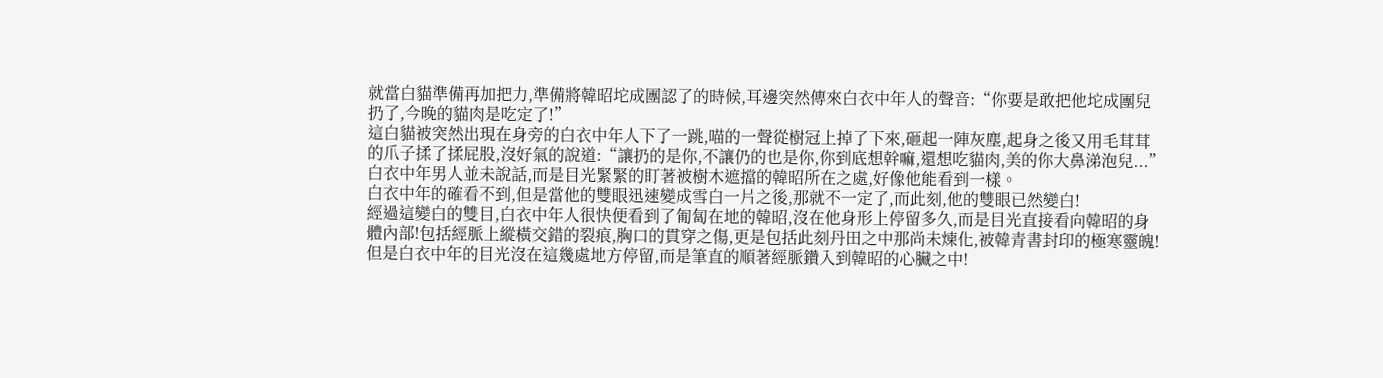就當白貓準備再加把力,準備將韓昭坨成團認了的時候,耳邊突然傳來白衣中年人的聲音:“你要是敢把他坨成團兒扔了,今晚的貓肉是吃定了!”
這白貓被突然出現在身旁的白衣中年人下了一跳,喵的一聲從樹冠上掉了下來,砸起一陣灰塵,起身之後又用毛茸茸的爪子揉了揉屁股,沒好氣的說道:“讓扔的是你,不讓仍的也是你,你到底想幹嘛,還想吃貓肉,美的你大鼻涕泡兒...”
白衣中年男人並未說話,而是目光緊緊的盯著被樹木遮擋的韓昭所在之處,好像他能看到一樣。
白衣中年的確看不到,但是當他的雙眼迅速變成雪白一片之後,那就不一定了,而此刻,他的雙眼已然變白!
經過這變白的雙目,白衣中年人很快便看到了匍匐在地的韓昭,沒在他身形上停留多久,而是目光直接看向韓昭的身體內部!包括經脈上縱橫交錯的裂痕,胸口的貫穿之傷,更是包括此刻丹田之中那尚未煉化,被韓青書封印的極寒靈魄!
但是白衣中年的目光沒在這幾處地方停留,而是筆直的順著經脈鑽入到韓昭的心臟之中!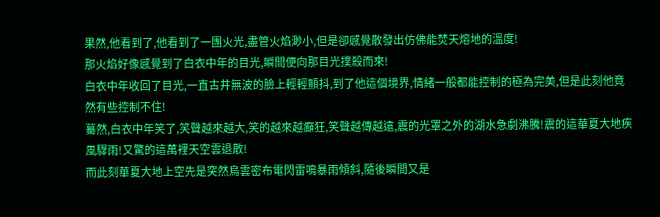果然,他看到了,他看到了一團火光,盡管火焰渺小,但是卻感覺散發出仿佛能焚天熔地的溫度!
那火焰好像感覺到了白衣中年的目光,瞬間便向那目光撲殺而來!
白衣中年收回了目光,一直古井無波的臉上輕輕顫抖,到了他這個境界,情緒一般都能控制的極為完美,但是此刻他竟然有些控制不住!
驀然,白衣中年笑了,笑聲越來越大,笑的越來越癲狂,笑聲越傳越遠,震的光罩之外的湖水急劇沸騰!震的這華夏大地疾風驟雨!又驚的這萬裡天空雲退散!
而此刻華夏大地上空先是突然烏雲密布電閃雷鳴暴雨傾斜,隨後瞬間又是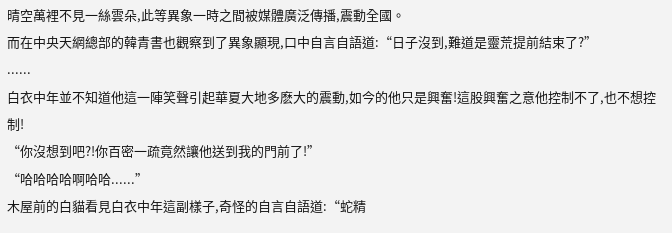晴空萬裡不見一絲雲朵,此等異象一時之間被媒體廣泛傳播,震動全國。
而在中央天網總部的韓青書也觀察到了異象顯現,口中自言自語道:“日子沒到,難道是靈荒提前結束了?”
......
白衣中年並不知道他這一陣笑聲引起華夏大地多麽大的震動,如今的他只是興奮!這股興奮之意他控制不了,也不想控制!
“你沒想到吧?!你百密一疏竟然讓他送到我的門前了!”
“哈哈哈哈啊哈哈......”
木屋前的白貓看見白衣中年這副樣子,奇怪的自言自語道:“蛇精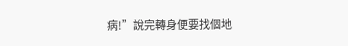病!”說完轉身便要找個地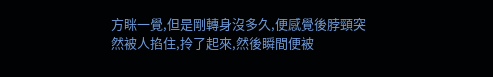方眯一覺,但是剛轉身沒多久,便感覺後脖頸突然被人掐住,拎了起來,然後瞬間便被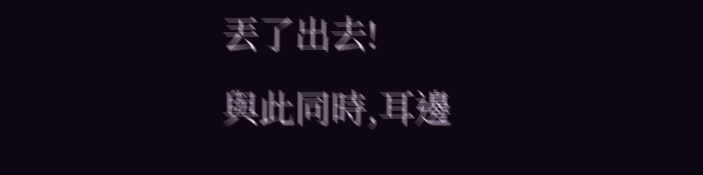丟了出去!
與此同時,耳邊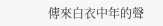傳來白衣中年的聲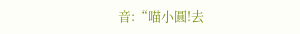音:“喵小圓!去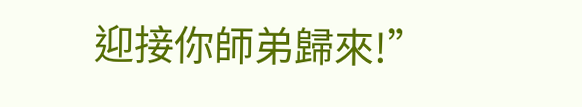迎接你師弟歸來!”